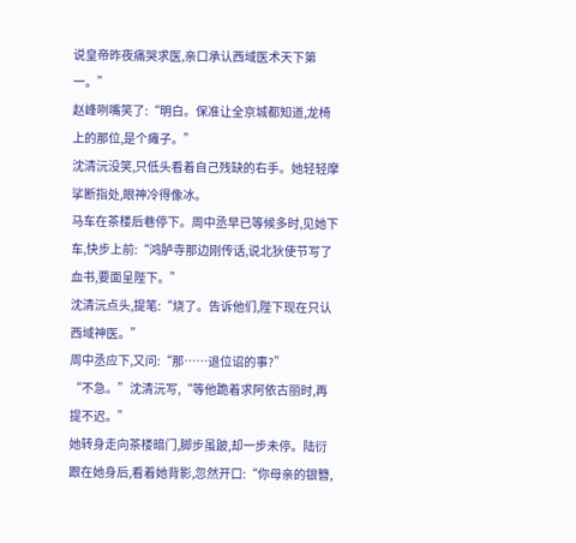说皇帝昨夜痛哭求医,亲口承认西域医术天下第一。”
赵峰咧嘴笑了:“明白。保准让全京城都知道,龙椅上的那位,是个瘫子。”
沈清沅没笑,只低头看着自己残缺的右手。她轻轻摩挲断指处,眼神冷得像冰。
马车在茶楼后巷停下。周中丞早已等候多时,见她下车,快步上前:“鸿胪寺那边刚传话,说北狄使节写了血书,要面呈陛下。”
沈清沅点头,提笔:“烧了。告诉他们,陛下现在只认西域神医。”
周中丞应下,又问:“那……退位诏的事?”
“不急。”沈清沅写,“等他跪着求阿依古丽时,再提不迟。”
她转身走向茶楼暗门,脚步虽跛,却一步未停。陆衍跟在她身后,看着她背影,忽然开口:“你母亲的银簪,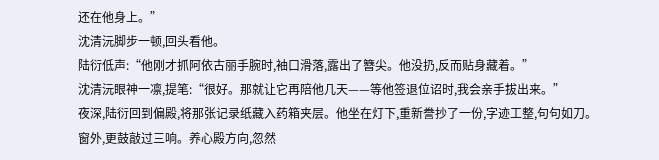还在他身上。”
沈清沅脚步一顿,回头看他。
陆衍低声:“他刚才抓阿依古丽手腕时,袖口滑落,露出了簪尖。他没扔,反而贴身藏着。”
沈清沅眼神一凛,提笔:“很好。那就让它再陪他几天——等他签退位诏时,我会亲手拔出来。”
夜深,陆衍回到偏殿,将那张记录纸藏入药箱夹层。他坐在灯下,重新誊抄了一份,字迹工整,句句如刀。
窗外,更鼓敲过三响。养心殿方向,忽然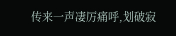传来一声凄厉痛呼,划破寂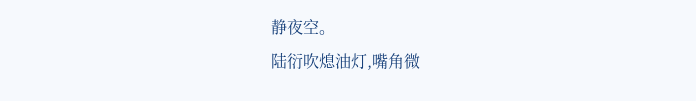静夜空。
陆衍吹熄油灯,嘴角微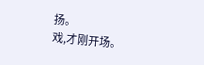扬。
戏,才刚开场。